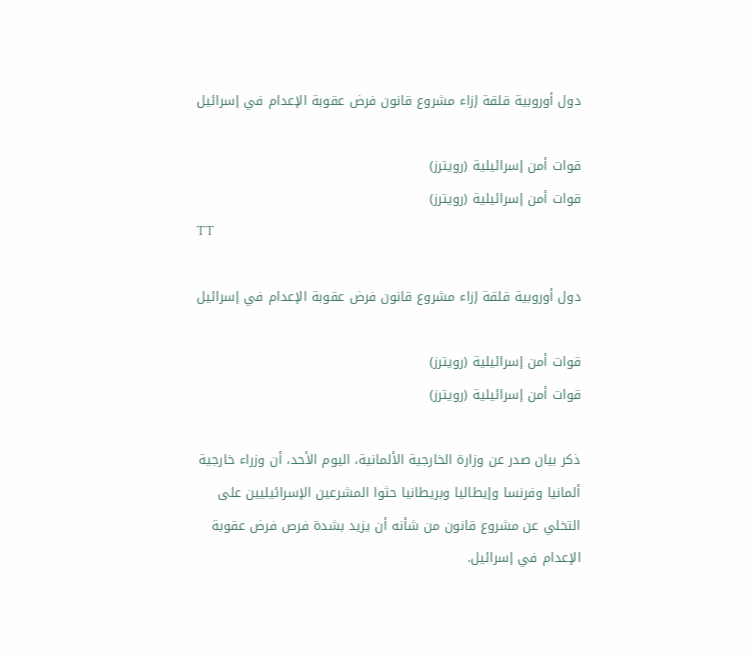دول أوروبية قلقة إزاء مشروع قانون فرض عقوبة الإعدام في إسرائيل

قوات أمن إسرائيلية (رويترز)
قوات أمن إسرائيلية (رويترز)
TT

دول أوروبية قلقة إزاء مشروع قانون فرض عقوبة الإعدام في إسرائيل

قوات أمن إسرائيلية (رويترز)
قوات أمن إسرائيلية (رويترز)

ذكر بيان صدر عن وزارة الخارجية الألمانية، اليوم الأحد، أن وزراء خارجية ألمانيا وفرنسا وإيطاليا وبريطانيا حثوا المشرعين ‌الإسرائيليين ‌على التخلي ‌عن مشروع قانون من شأنه أن يزيد بشدة فرص فرض عقوبة الإعدام في إسرائيل.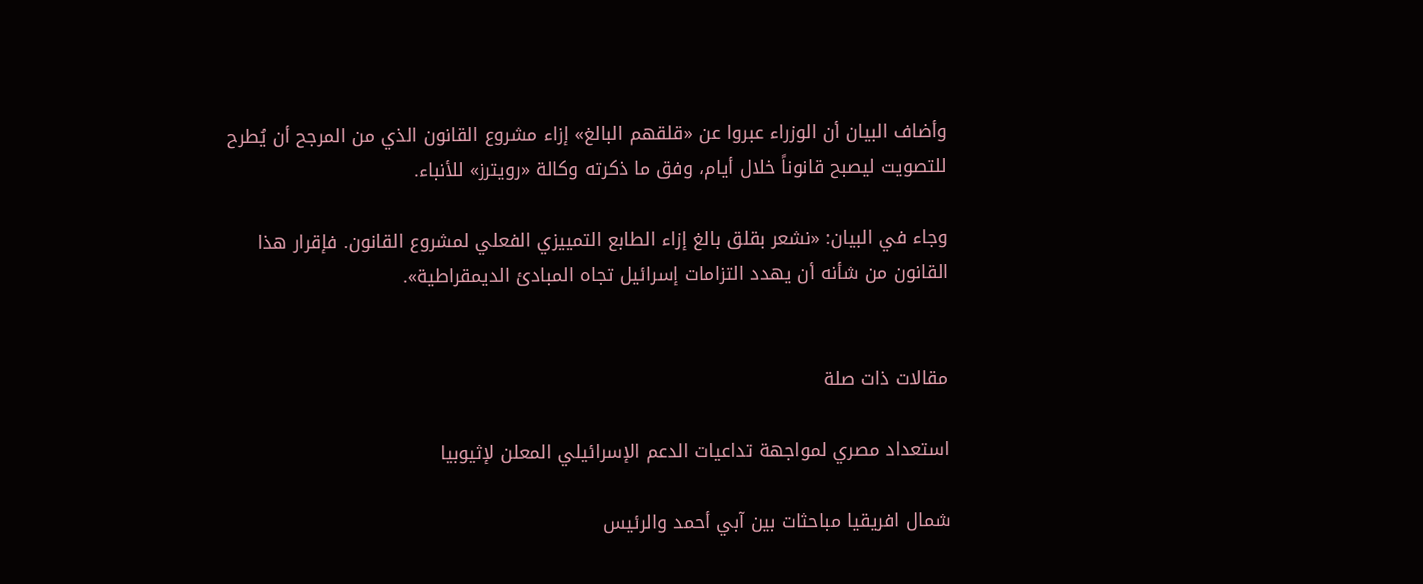وأضاف البيان أن الوزراء عبروا ‌عن «قلقهم ‌البالغ» إزاء ‌مشروع القانون الذي من ‌المرجح أن يُطرح للتصويت ليصبح قانوناً خلال ‌أيام، وفق ما ذكرته وكالة «رويترز» للأنباء.

وجاء في البيان: «نشعر بقلق بالغ إزاء الطابع التمييزي الفعلي لمشروع القانون. فإقرار هذا القانون من شأنه أن يهدد التزامات إسرائيل تجاه المبادئ الديمقراطية».


مقالات ذات صلة

استعداد مصري لمواجهة تداعيات الدعم الإسرائيلي المعلن لإثيوبيا

شمال افريقيا مباحثات بين آبي أحمد والرئيس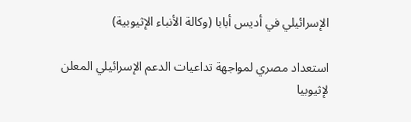الإسرائيلي في أديس أبابا (وكالة الأنباء الإثيوبية)

استعداد مصري لمواجهة تداعيات الدعم الإسرائيلي المعلن لإثيوبيا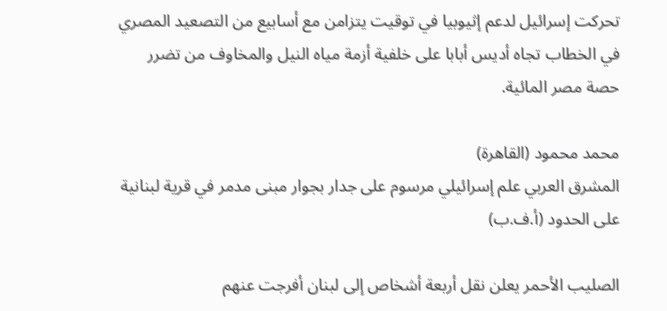تحركت إسرائيل لدعم إثيوبيا في توقيت يتزامن مع أسابيع من التصعيد المصري في الخطاب تجاه أديس أبابا على خلفية أزمة مياه النيل والمخاوف من تضرر حصة مصر المائية.

محمد محمود (القاهرة)
المشرق العربي علم إسرائيلي مرسوم على جدار بجوار مبنى مدمر في قرية لبنانية على الحدود (أ.ف.ب)

الصليب الأحمر يعلن نقل أربعة أشخاص إلى لبنان أفرجت عنهم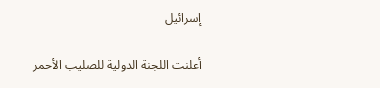إسرائيل

أعلنت اللجنة الدولية للصليب الأحمر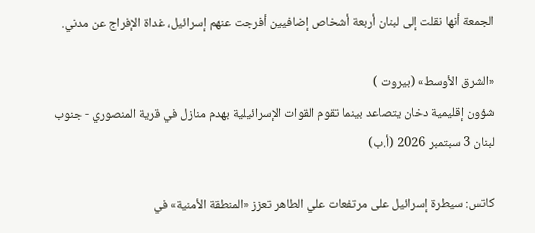الجمعة أنها نقلت إلى لبنان أربعة أشخاص إضافيين أفرجت عنهم إسرائيل، غداة الإفراج عن مدني.

«الشرق الأوسط» (بيروت )
شؤون إقليمية دخان يتصاعد بينما تقوم القوات الإسرائيلية بهدم منازل في قرية المنصوري - جنوب لبنان 3 سبتمبر 2026 (أ.ب)

كاتس: سيطرة إسرائيل على مرتفعات علي الطاهر تعزز «المنطقة الأمنية» في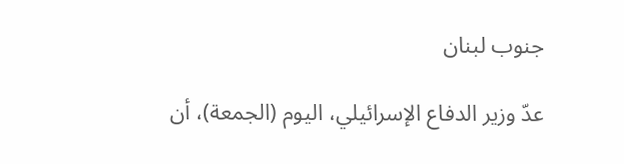جنوب لبنان

عدّ وزير الدفاع الإسرائيلي، اليوم (الجمعة)، أن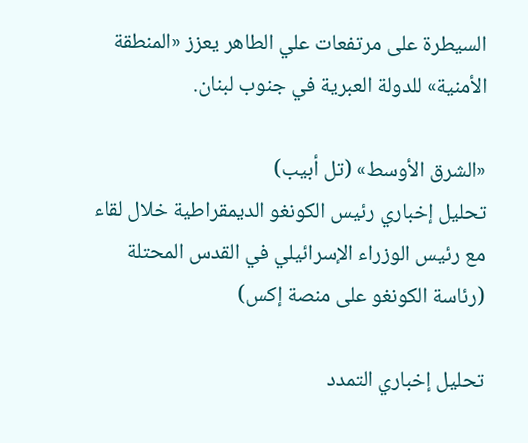السيطرة على مرتفعات علي الطاهر يعزز «المنطقة الأمنية» للدولة العبرية في جنوب لبنان.

«الشرق الأوسط» (تل أبيب)
تحليل إخباري رئيس الكونغو الديمقراطية خلال لقاء مع رئيس الوزراء الإسرائيلي في القدس المحتلة (رئاسة الكونغو على منصة إكس)

تحليل إخباري التمدد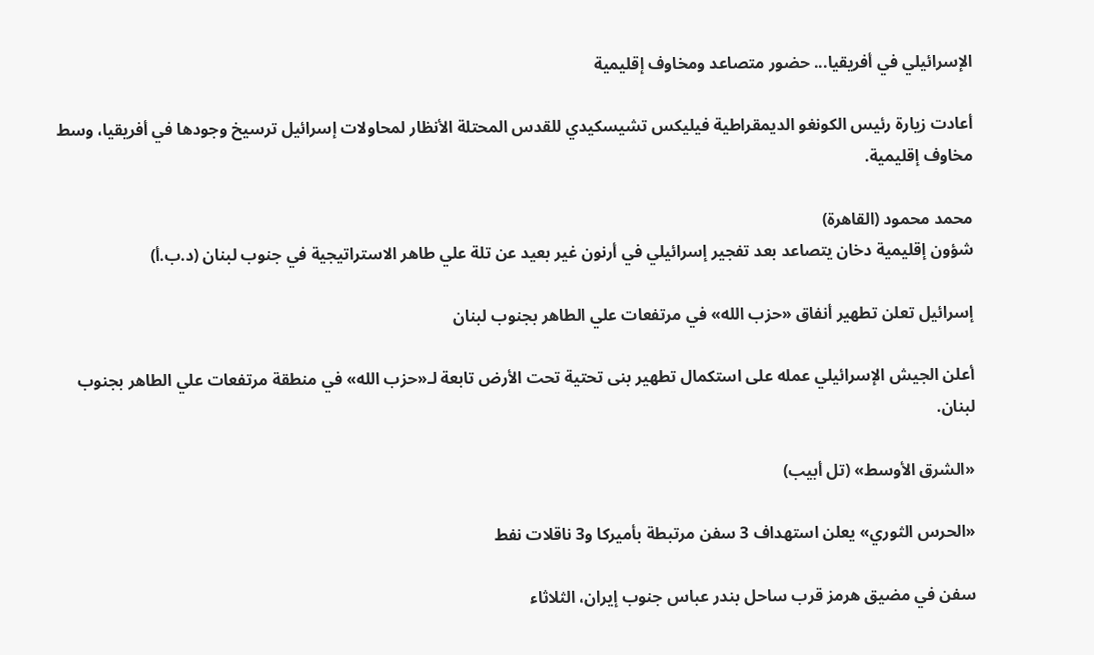الإسرائيلي في أفريقيا... حضور متصاعد ومخاوف إقليمية

أعادت زيارة رئيس الكونغو الديمقراطية فيليكس تشيسكيدي للقدس المحتلة الأنظار لمحاولات إسرائيل ترسيخ وجودها في أفريقيا، وسط مخاوف إقليمية.

محمد محمود (القاهرة)
شؤون إقليمية دخان يتصاعد بعد تفجير إسرائيلي في أرنون غير بعيد عن تلة علي طاهر الاستراتيجية في جنوب لبنان (د.ب.أ)

إسرائيل تعلن تطهير أنفاق «حزب الله» في مرتفعات علي الطاهر بجنوب لبنان

أعلن الجيش الإسرائيلي عمله على استكمال تطهير بنى تحتية تحت الأرض تابعة لـ«حزب الله» في منطقة مرتفعات علي الطاهر بجنوب لبنان.

«الشرق الأوسط» (تل أبيب)

«الحرس الثوري» يعلن استهداف 3 سفن مرتبطة بأميركا و3 ناقلات نفط

سفن في مضيق هرمز قرب ساحل بندر عباس جنوب إيران، الثلاثاء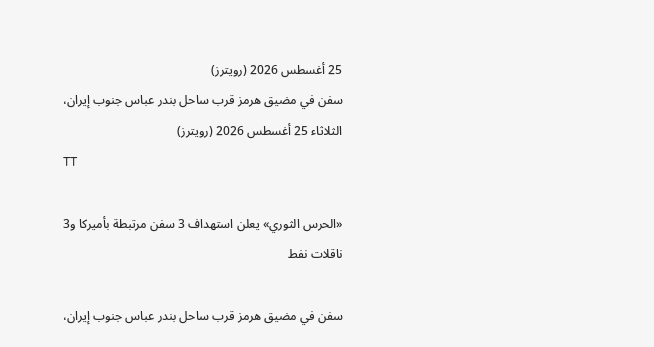25 أغسطس 2026 (رويترز)
سفن في مضيق هرمز قرب ساحل بندر عباس جنوب إيران، الثلاثاء 25 أغسطس 2026 (رويترز)
TT

«الحرس الثوري» يعلن استهداف 3 سفن مرتبطة بأميركا و3 ناقلات نفط

سفن في مضيق هرمز قرب ساحل بندر عباس جنوب إيران،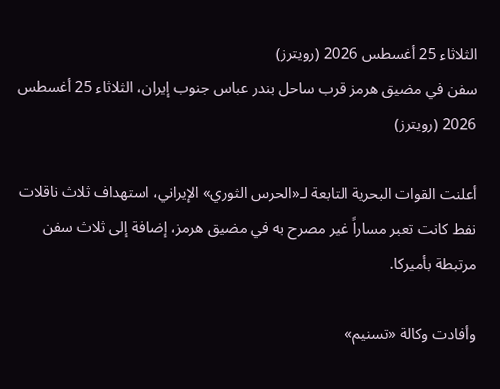الثلاثاء 25 أغسطس 2026 (رويترز)
سفن في مضيق هرمز قرب ساحل بندر عباس جنوب إيران، الثلاثاء 25 أغسطس 2026 (رويترز)

أعلنت القوات البحرية التابعة لـ«الحرس الثوري» الإيراني، استهداف ثلاث ناقلات نفط كانت تعبر مساراً غير مصرح به في مضيق هرمز، إضافة إلى ثلاث سفن مرتبطة بأميركا.

وأفادت وكالة «تسنيم»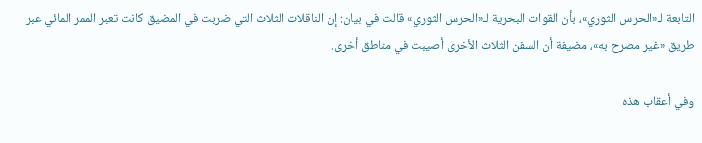التابعة لـ«الحرس الثوري»، بأن القوات البحرية لـ«الحرس الثوري» قالت في بيان: إن الناقلات الثلاث التي ضربت في المضيق كانت تعبر الممر المائي عبر طريق «غير مصرح به»، مضيفة أن السفن الثلاث الأخرى أصيبت في مناطق أخرى.

وفي أعقاب هذه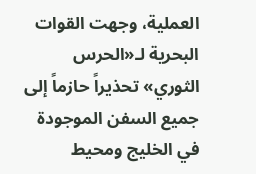العملية، وجهت القوات البحرية لـ«الحرس الثوري» تحذيراً حازماً إلى جميع السفن الموجودة في الخليج ومحيط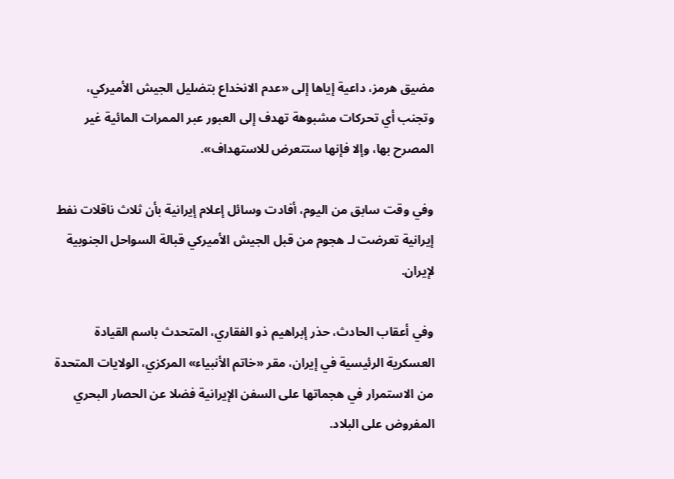مضيق هرمز، داعية إياها إلى «عدم الانخداع بتضليل الجيش الأميركي، وتجنب أي تحركات مشبوهة تهدف إلى العبور عبر الممرات المائية غير المصرح بها، وإلا فإنها ستتعرض للاستهداف».

وفي وقت سابق من اليوم، أفادت وسائل إعلام إيرانية بأن ثلاث ناقلات نفط إيرانية تعرضت لـ هجوم من قبل الجيش الأميركي قبالة السواحل الجنوبية لإيران.

وفي أعقاب الحادث، حذر إبراهيم ذو الفقاري، المتحدث باسم القيادة العسكرية الرئيسية في إيران، مقر «خاتم الأنبياء» المركزي، الولايات المتحدة من الاستمرار في هجماتها على السفن الإيرانية فضلا عن الحصار البحري المفروض على البلاد.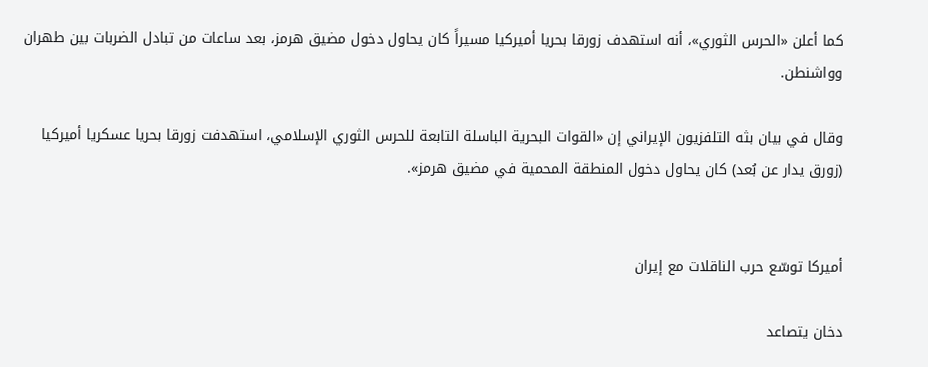كما أعلن «الحرس الثوري»، أنه استهدف زورقا بحريا أميركيا مسيراً كان يحاول دخول مضيق هرمز، بعد ساعات من تبادل الضربات بين طهران وواشنطن.

وقال في بيان بثه التلفزيون الإيراني إن «القوات البحرية الباسلة التابعة للحرس الثوري الإسلامي، استهدفت زورقا بحريا عسكريا أميركيا (زورق يدار عن بُعد) كان يحاول دخول المنطقة المحمية في مضيق هرمز».


أميركا توسّع حرب الناقلات مع إيران

دخان يتصاعد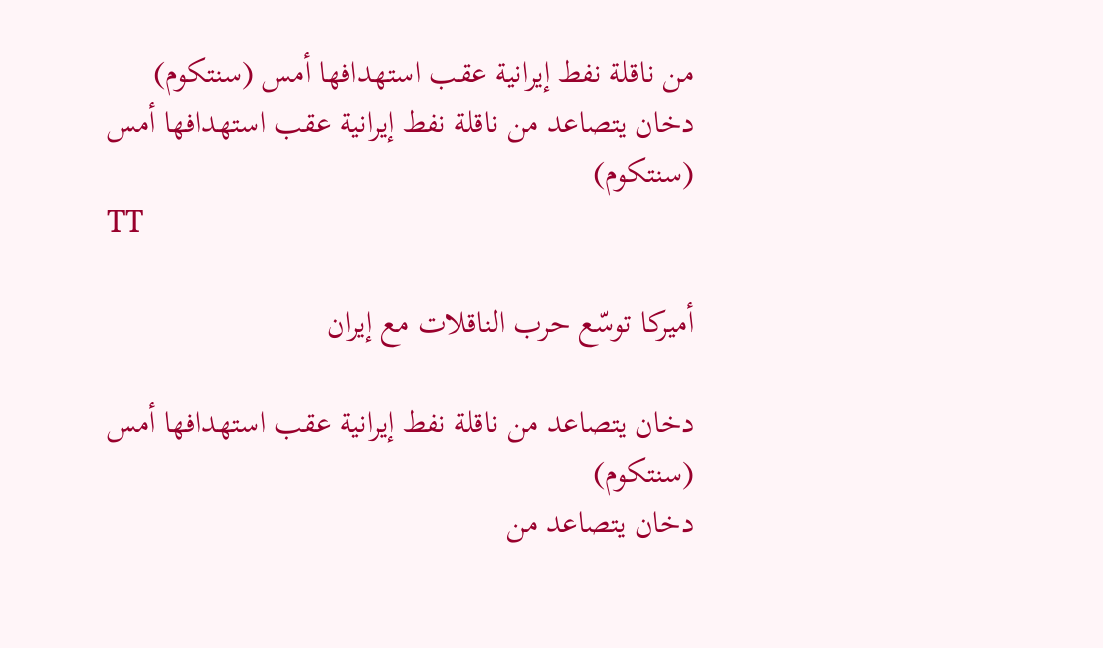من ناقلة نفط إيرانية عقب استهدافها أمس (سنتكوم)
دخان يتصاعد من ناقلة نفط إيرانية عقب استهدافها أمس (سنتكوم)
TT

أميركا توسّع حرب الناقلات مع إيران

دخان يتصاعد من ناقلة نفط إيرانية عقب استهدافها أمس (سنتكوم)
دخان يتصاعد من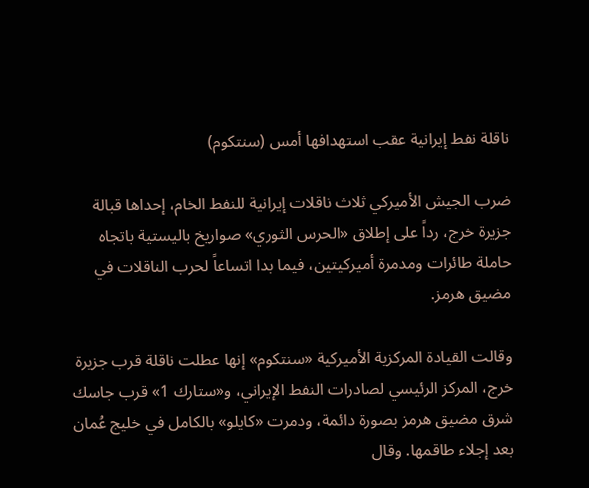ناقلة نفط إيرانية عقب استهدافها أمس (سنتكوم)

ضرب الجيش الأميركي ثلاث ناقلات إيرانية للنفط الخام، إحداها قبالة جزيرة خرج، رداً على إطلاق «الحرس الثوري» صواريخ باليستية باتجاه حاملة طائرات ومدمرة أميركيتين، فيما بدا اتساعاً لحرب الناقلات في مضيق هرمز.

وقالت القيادة المركزية الأميركية «سنتكوم» إنها عطلت ناقلة قرب جزيرة خرج، المركز الرئيسي لصادرات النفط الإيراني، و«ستارك 1» قرب جاسك شرق مضيق هرمز بصورة دائمة، ودمرت «كايلو» بالكامل في خليج عُمان بعد إجلاء طاقمها. وقال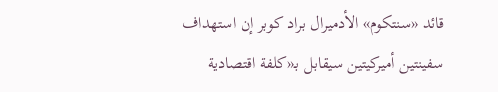قائد «سنتكوم» الأدميرال براد كوبر إن استهداف سفينتين أميركيتين سيقابل بـ«كلفة اقتصادية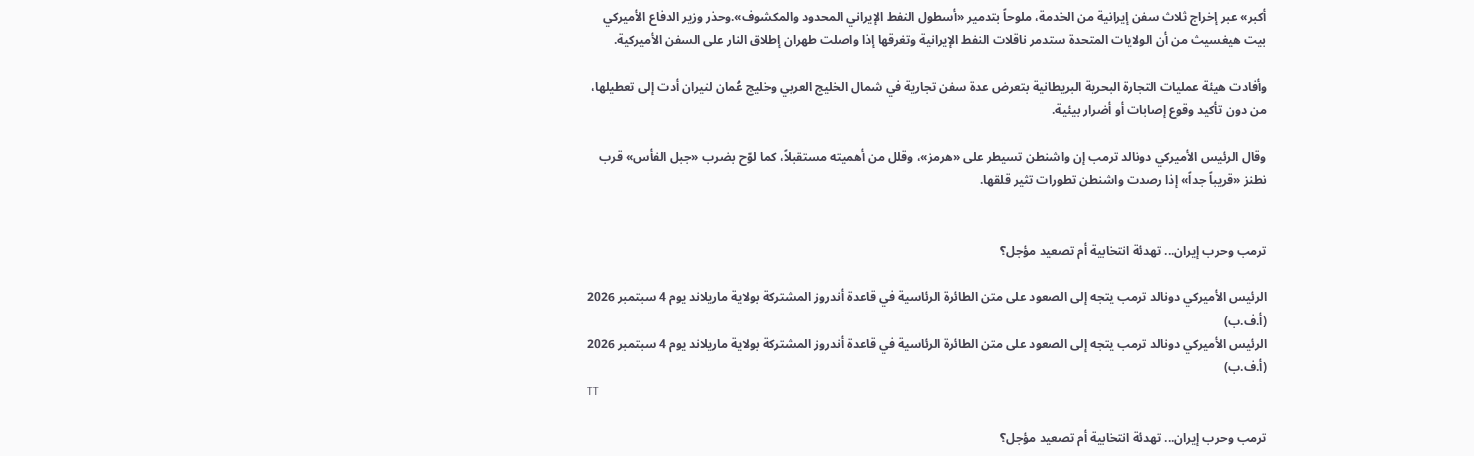أكبر» عبر إخراج ثلاث سفن إيرانية من الخدمة، ملوحاً بتدمير «أسطول النفط الإيراني المحدود والمكشوف».وحذر وزير الدفاع الأميركي بيت هيغسيث من أن الولايات المتحدة ستدمر ناقلات النفط الإيرانية وتغرقها إذا واصلت طهران إطلاق النار على السفن الأميركية.

وأفادت هيئة عمليات التجارة البحرية البريطانية بتعرض عدة سفن تجارية في شمال الخليج العربي وخليج عُمان لنيران أدت إلى تعطيلها، من دون تأكيد وقوع إصابات أو أضرار بيئية.

وقال الرئيس الأميركي دونالد ترمب إن واشنطن تسيطر على «هرمز»، وقلل من أهميته مستقبلاً، كما لوّح بضرب «جبل الفأس» قرب نطنز «قريباً جداً» إذا رصدت واشنطن تطورات تثير قلقها.


ترمب وحرب إيران... تهدئة انتخابية أم تصعيد مؤجل؟

الرئيس الأميركي دونالد ترمب يتجه إلى الصعود على متن الطائرة الرئاسية في قاعدة أندروز المشتركة بولاية ماريلاند يوم 4 سبتمبر 2026 (أ.ف.ب)
الرئيس الأميركي دونالد ترمب يتجه إلى الصعود على متن الطائرة الرئاسية في قاعدة أندروز المشتركة بولاية ماريلاند يوم 4 سبتمبر 2026 (أ.ف.ب)
TT

ترمب وحرب إيران... تهدئة انتخابية أم تصعيد مؤجل؟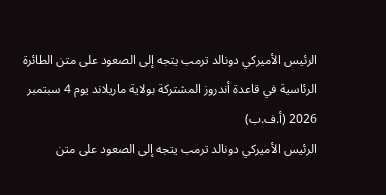الرئيس الأميركي دونالد ترمب يتجه إلى الصعود على متن الطائرة الرئاسية في قاعدة أندروز المشتركة بولاية ماريلاند يوم 4 سبتمبر 2026 (أ.ف.ب)
الرئيس الأميركي دونالد ترمب يتجه إلى الصعود على متن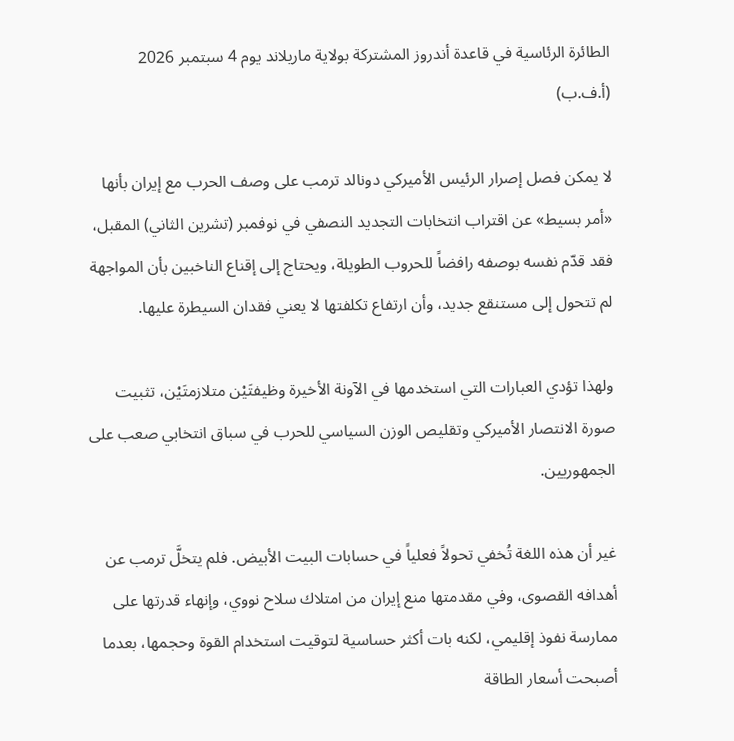الطائرة الرئاسية في قاعدة أندروز المشتركة بولاية ماريلاند يوم 4 سبتمبر 2026 (أ.ف.ب)

لا يمكن فصل إصرار الرئيس الأميركي دونالد ترمب على وصف الحرب مع إيران بأنها «أمر بسيط» عن اقتراب انتخابات التجديد النصفي في نوفمبر (تشرين الثاني) المقبل، فقد قدّم نفسه بوصفه رافضاً للحروب الطويلة، ويحتاج إلى إقناع الناخبين بأن المواجهة لم تتحول إلى مستنقع جديد، وأن ارتفاع تكلفتها لا يعني فقدان السيطرة عليها.

ولهذا تؤدي العبارات التي استخدمها في الآونة الأخيرة وظيفتَيْن متلازمتَيْن، تثبيت صورة الانتصار الأميركي وتقليص الوزن السياسي للحرب في سباق انتخابي صعب على الجمهوريين.

غير أن هذه اللغة تُخفي تحولاً فعلياً في حسابات البيت الأبيض. فلم يتخلَّ ترمب عن أهدافه القصوى، وفي مقدمتها منع إيران من امتلاك سلاح نووي، وإنهاء قدرتها على ممارسة نفوذ إقليمي، لكنه بات أكثر حساسية لتوقيت استخدام القوة وحجمها، بعدما أصبحت أسعار الطاقة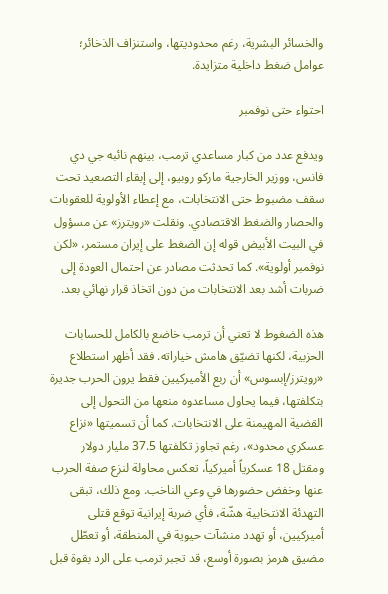والخسائر البشرية، رغم محدوديتها، واستنزاف الذخائر؛ عوامل ضغط داخلية متزايدة.

احتواء حتى نوفمبر

ويدفع عدد من كبار مساعدي ترمب، بينهم نائبه جي دي فانس، ووزير الخارجية ماركو روبيو، إلى إبقاء التصعيد تحت سقف مضبوط حتى الانتخابات، مع إعطاء الأولوية للعقوبات والحصار والضغط الاقتصادي. ونقلت «رويترز» عن مسؤول في البيت الأبيض قوله إن الضغط على إيران مستمر، «لكن نوفمبر أولوية». كما تحدثت مصادر عن احتمال العودة إلى ضربات أشد بعد الانتخابات من دون اتخاذ قرار نهائي بعد.

هذه الضغوط لا تعني أن ترمب خاضع بالكامل للحسابات الحزبية، لكنها تضيّق هامش خياراته. فقد أظهر استطلاع «رويترز/إبسوس» أن ربع الأميركيين فقط يرون الحرب جديرة بتكلفتها، فيما يحاول مساعدوه منعها من التحول إلى القضية المهيمنة على الانتخابات. كما أن تسميتها «نزاع عسكري محدود»، رغم تجاوز تكلفتها 37.5 مليار دولار ومقتل 18 عسكرياً أميركياً، تعكس محاولة لنزع صفة الحرب عنها وخفض حضورها في وعي الناخب. ومع ذلك، تبقى التهدئة الانتخابية هشّة، فأي ضربة إيرانية توقع قتلى أميركيين، أو تهدد منشآت حيوية في المنطقة، أو تعطّل مضيق هرمز بصورة أوسع، قد تجبر ترمب على الرد بقوة قبل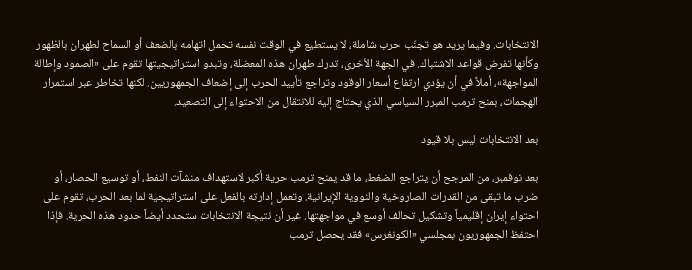الانتخابات. وفيما يريد هو تجنّب حرب شاملة، لا يستطيع في الوقت نفسه تحمل اتهامه بالضعف أو السماح لطهران بالظهور وكأنها تفرض قواعد الاشتباك. في الجهة الأخرى، تدرك طهران هذه المعضلة، وتبدو استراتيجيتها تقوم على «الصمود وإطالة المواجهة»، أملاً في أن يؤدي ارتفاع أسعار الوقود وتراجع تأييد الحرب إلى إضعاف الجمهوريين. لكنها تخاطر عبر استمرار الهجمات، بمنح ترمب المبرر السياسي الذي يحتاج إليه للانتقال من الاحتواء إلى التصعيد.

بعد الانتخابات ليس بلا قيود

بعد نوفمبر، من المرجح أن يتراجع الضغط، ما قد يمنح ترمب حرية أكبر لاستهداف منشآت النفط، أو توسيع الحصار، أو ضرب ما تبقى من القدرات الصاروخية والنووية الإيرانية. وتعمل إدارته بالفعل على استراتيجية لما بعد الحرب، تقوم على احتواء إيران إقليمياً وتشكيل تحالف أوسع في مواجهتها. غير أن نتيجة الانتخابات ستحدد أيضاً حدود هذه الحرية. فإذا احتفظ الجمهوريون بمجلسي «الكونغرس» فقد يحصل ترمب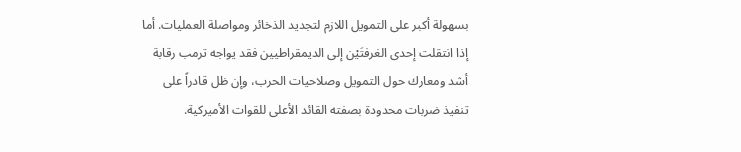بسهولة أكبر على التمويل اللازم لتجديد الذخائر ومواصلة العمليات. أما إذا انتقلت إحدى الغرفتَيْن إلى الديمقراطيين فقد يواجه ترمب رقابة أشد ومعارك حول التمويل وصلاحيات الحرب، وإن ظل قادراً على تنفيذ ضربات محدودة بصفته القائد الأعلى للقوات الأميركية.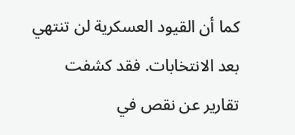كما أن القيود العسكرية لن تنتهي بعد الانتخابات. فقد كشفت تقارير عن نقص في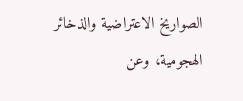الصواريخ الاعتراضية والذخائر الهجومية، وعن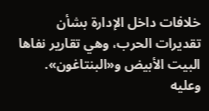خلافات داخل الإدارة بشأن تقديرات الحرب، وهي تقارير نفاها البيت الأبيض و«البنتاغون». وعليه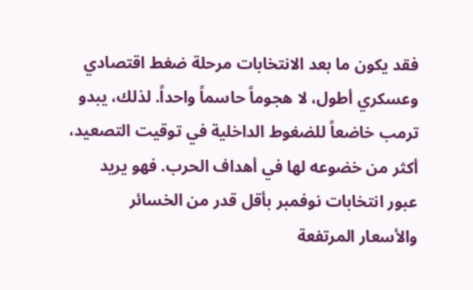فقد يكون ما بعد الانتخابات مرحلة ضغط اقتصادي وعسكري أطول، لا هجوماً حاسماً واحداً. لذلك، يبدو ترمب خاضعاً للضغوط الداخلية في توقيت التصعيد، أكثر من خضوعه لها في أهداف الحرب. فهو يريد عبور انتخابات نوفمبر بأقل قدر من الخسائر والأسعار المرتفعة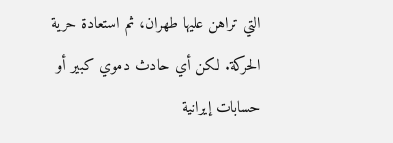التي تراهن عليها طهران، ثم استعادة حرية الحركة. لكن أي حادث دموي كبير أو حسابات إيرانية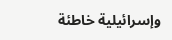وإسرائيلية خاطئة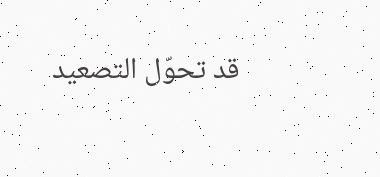قد تحوّل التصعيد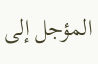المؤجل إلى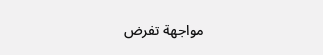مواجهة تفرض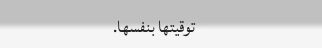توقيتها بنفسها.